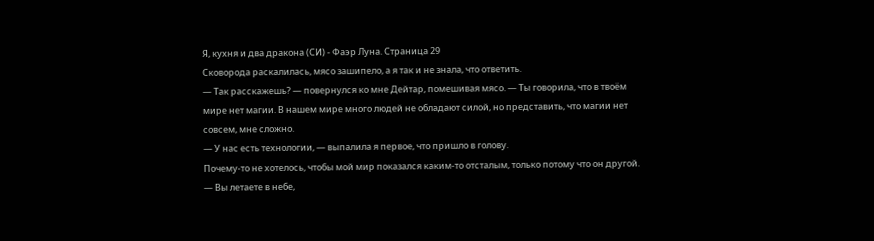Я, кухня и два дракона (СИ) - Фаэр Луна. Страница 29
Сковорода раскалилась, мясо зашипело, а я так и не знала, что ответить.
— Так расскажешь? — повернулся ко мне Дейтар, помешивая мясо. — Ты говорила, что в твоём мире нет магии. В нашем мире много людей не обладают силой, но представить, что магии нет совсем, мне сложно.
— У нас есть технологии, — выпалила я первое, что пришло в голову.
Почему-то не хотелось, чтобы мой мир показался каким-то отсталым, только потому что он другой.
— Вы летаете в небе,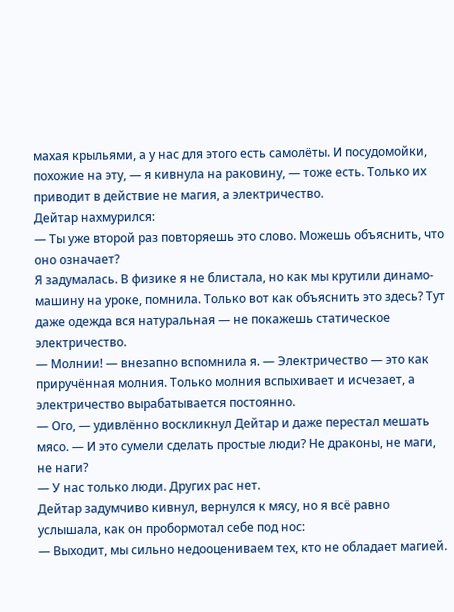махая крыльями, а у нас для этого есть самолёты. И посудомойки, похожие на эту, — я кивнула на раковину, — тоже есть. Только их приводит в действие не магия, а электричество.
Дейтар нахмурился:
— Ты уже второй раз повторяешь это слово. Можешь объяснить, что оно означает?
Я задумалась. В физике я не блистала, но как мы крутили динамо-машину на уроке, помнила. Только вот как объяснить это здесь? Тут даже одежда вся натуральная — не покажешь статическое электричество.
— Молнии! — внезапно вспомнила я. — Электричество — это как приручённая молния. Только молния вспыхивает и исчезает, а электричество вырабатывается постоянно.
— Ого, — удивлённо воскликнул Дейтар и даже перестал мешать мясо. — И это сумели сделать простые люди? Не драконы, не маги, не наги?
— У нас только люди. Других рас нет.
Дейтар задумчиво кивнул, вернулся к мясу, но я всё равно услышала, как он пробормотал себе под нос:
— Выходит, мы сильно недооцениваем тех, кто не обладает магией.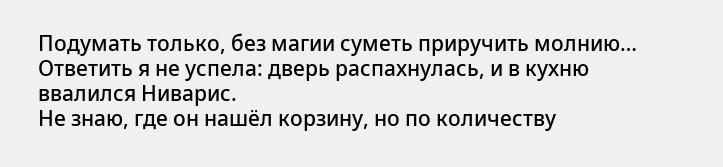Подумать только, без магии суметь приручить молнию…
Ответить я не успела: дверь распахнулась, и в кухню ввалился Ниварис.
Не знаю, где он нашёл корзину, но по количеству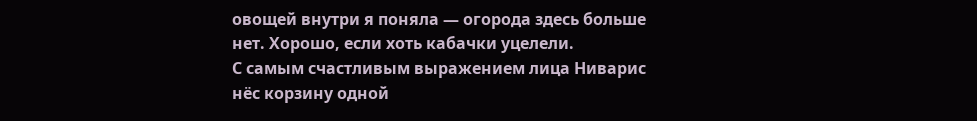овощей внутри я поняла — огорода здесь больше нет. Хорошо, если хоть кабачки уцелели.
С самым счастливым выражением лица Ниварис нёс корзину одной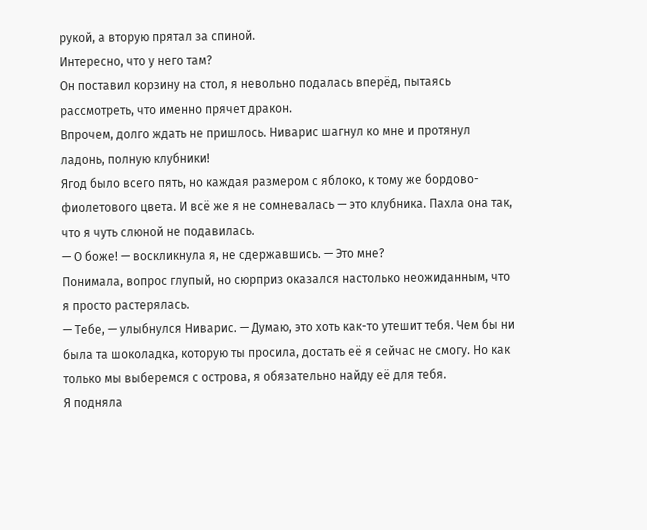рукой, а вторую прятал за спиной.
Интересно, что у него там?
Он поставил корзину на стол, я невольно подалась вперёд, пытаясь рассмотреть, что именно прячет дракон.
Впрочем, долго ждать не пришлось. Ниварис шагнул ко мне и протянул ладонь, полную клубники!
Ягод было всего пять, но каждая размером с яблоко, к тому же бордово-фиолетового цвета. И всё же я не сомневалась — это клубника. Пахла она так, что я чуть слюной не подавилась.
— О боже! — воскликнула я, не сдержавшись. — Это мне?
Понимала, вопрос глупый, но сюрприз оказался настолько неожиданным, что я просто растерялась.
— Тебе, — улыбнулся Ниварис. — Думаю, это хоть как-то утешит тебя. Чем бы ни была та шоколадка, которую ты просила, достать её я сейчас не смогу. Но как только мы выберемся с острова, я обязательно найду её для тебя.
Я подняла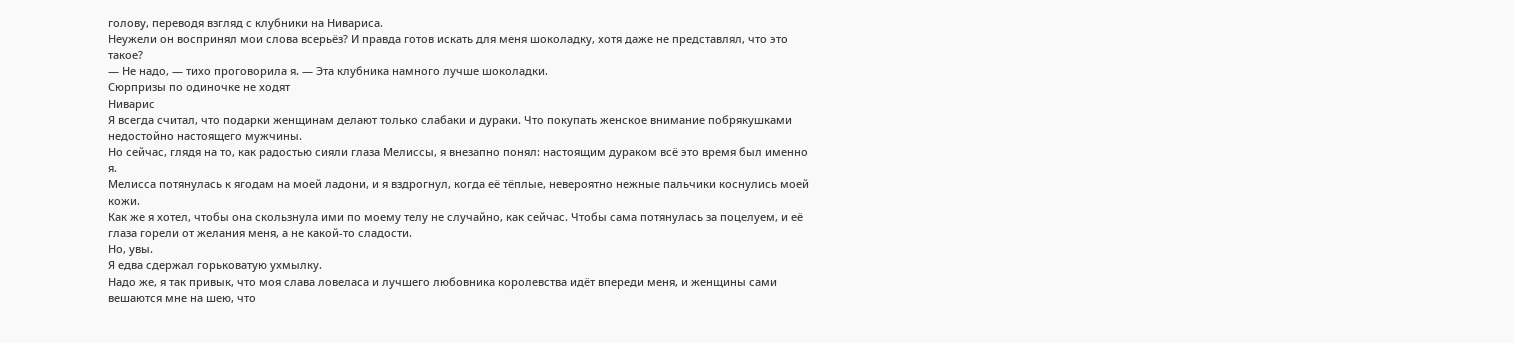голову, переводя взгляд с клубники на Нивариса.
Неужели он воспринял мои слова всерьёз? И правда готов искать для меня шоколадку, хотя даже не представлял, что это такое?
— Не надо, — тихо проговорила я. — Эта клубника намного лучше шоколадки.
Сюрпризы по одиночке не ходят
Ниварис
Я всегда считал, что подарки женщинам делают только слабаки и дураки. Что покупать женское внимание побрякушками недостойно настоящего мужчины.
Но сейчас, глядя на то, как радостью сияли глаза Мелиссы, я внезапно понял: настоящим дураком всё это время был именно я.
Мелисса потянулась к ягодам на моей ладони, и я вздрогнул, когда её тёплые, невероятно нежные пальчики коснулись моей кожи.
Как же я хотел, чтобы она скользнула ими по моему телу не случайно, как сейчас. Чтобы сама потянулась за поцелуем, и её глаза горели от желания меня, а не какой-то сладости.
Но, увы.
Я едва сдержал горьковатую ухмылку.
Надо же, я так привык, что моя слава ловеласа и лучшего любовника королевства идёт впереди меня, и женщины сами вешаются мне на шею, что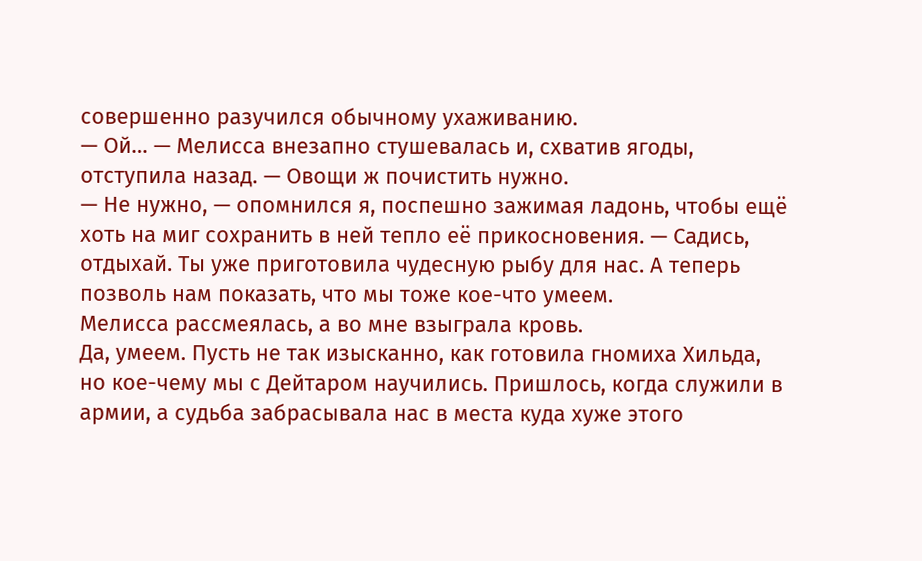совершенно разучился обычному ухаживанию.
— Ой… — Мелисса внезапно стушевалась и, схватив ягоды, отступила назад. — Овощи ж почистить нужно.
— Не нужно, — опомнился я, поспешно зажимая ладонь, чтобы ещё хоть на миг сохранить в ней тепло её прикосновения. — Садись, отдыхай. Ты уже приготовила чудесную рыбу для нас. А теперь позволь нам показать, что мы тоже кое-что умеем.
Мелисса рассмеялась, а во мне взыграла кровь.
Да, умеем. Пусть не так изысканно, как готовила гномиха Хильда, но кое-чему мы с Дейтаром научились. Пришлось, когда служили в армии, а судьба забрасывала нас в места куда хуже этого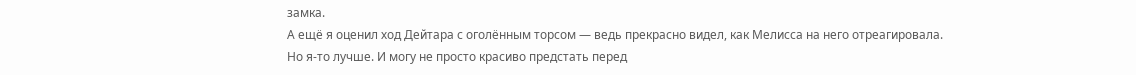замка.
А ещё я оценил ход Дейтара с оголённым торсом — ведь прекрасно видел, как Мелисса на него отреагировала.
Но я-то лучше. И могу не просто красиво предстать перед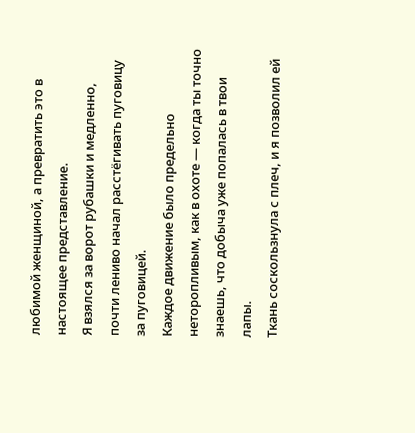любимой женщиной, а превратить это в настоящее представление.
Я взялся за ворот рубашки и медленно, почти лениво начал расстёгивать пуговицу за пуговицей.
Каждое движение было предельно неторопливым, как в охоте — когда ты точно знаешь, что добыча уже попалась в твои лапы.
Ткань соскользнула с плеч, и я позволил ей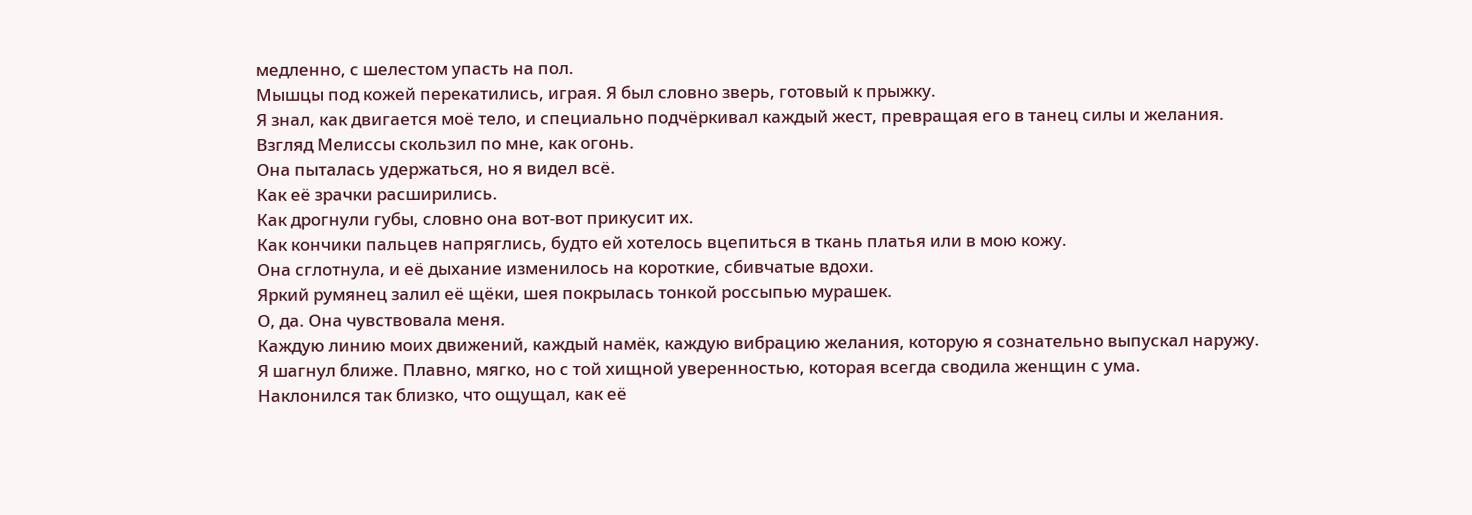медленно, с шелестом упасть на пол.
Мышцы под кожей перекатились, играя. Я был словно зверь, готовый к прыжку.
Я знал, как двигается моё тело, и специально подчёркивал каждый жест, превращая его в танец силы и желания.
Взгляд Мелиссы скользил по мне, как огонь.
Она пыталась удержаться, но я видел всё.
Как её зрачки расширились.
Как дрогнули губы, словно она вот-вот прикусит их.
Как кончики пальцев напряглись, будто ей хотелось вцепиться в ткань платья или в мою кожу.
Она сглотнула, и её дыхание изменилось на короткие, сбивчатые вдохи.
Яркий румянец залил её щёки, шея покрылась тонкой россыпью мурашек.
О, да. Она чувствовала меня.
Каждую линию моих движений, каждый намёк, каждую вибрацию желания, которую я сознательно выпускал наружу.
Я шагнул ближе. Плавно, мягко, но с той хищной уверенностью, которая всегда сводила женщин с ума.
Наклонился так близко, что ощущал, как её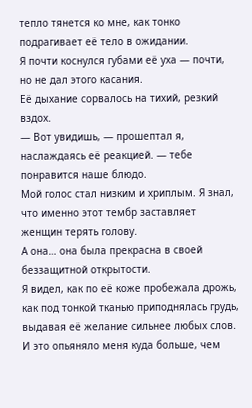тепло тянется ко мне, как тонко подрагивает её тело в ожидании.
Я почти коснулся губами её уха — почти, но не дал этого касания.
Её дыхание сорвалось на тихий, резкий вздох.
— Вот увидишь, — прошептал я, наслаждаясь её реакцией. — тебе понравится наше блюдо.
Мой голос стал низким и хриплым. Я знал, что именно этот тембр заставляет женщин терять голову.
А она… она была прекрасна в своей беззащитной открытости.
Я видел, как по её коже пробежала дрожь, как под тонкой тканью приподнялась грудь, выдавая её желание сильнее любых слов.
И это опьяняло меня куда больше, чем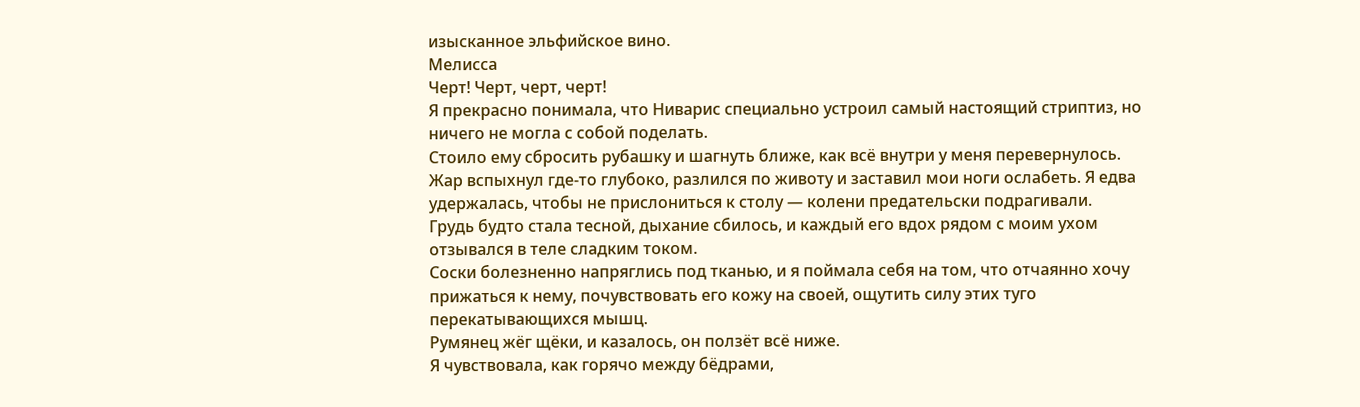изысканное эльфийское вино.
Мелисса
Черт! Черт, черт, черт!
Я прекрасно понимала, что Ниварис специально устроил самый настоящий стриптиз, но ничего не могла с собой поделать.
Стоило ему сбросить рубашку и шагнуть ближе, как всё внутри у меня перевернулось.
Жар вспыхнул где-то глубоко, разлился по животу и заставил мои ноги ослабеть. Я едва удержалась, чтобы не прислониться к столу — колени предательски подрагивали.
Грудь будто стала тесной, дыхание сбилось, и каждый его вдох рядом с моим ухом отзывался в теле сладким током.
Соски болезненно напряглись под тканью, и я поймала себя на том, что отчаянно хочу прижаться к нему, почувствовать его кожу на своей, ощутить силу этих туго перекатывающихся мышц.
Румянец жёг щёки, и казалось, он ползёт всё ниже.
Я чувствовала, как горячо между бёдрами,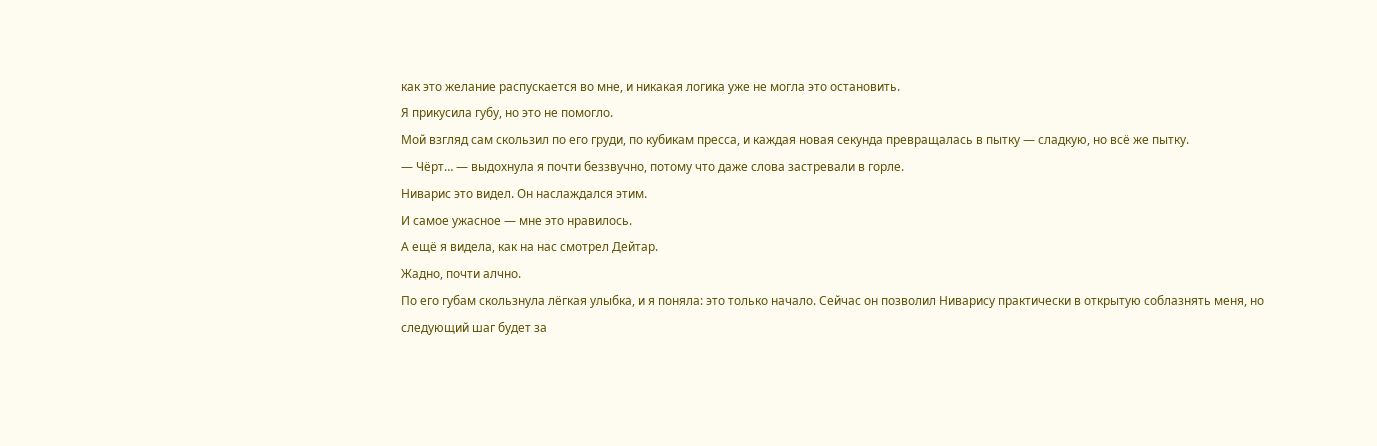как это желание распускается во мне, и никакая логика уже не могла это остановить.
Я прикусила губу, но это не помогло.
Мой взгляд сам скользил по его груди, по кубикам пресса, и каждая новая секунда превращалась в пытку — сладкую, но всё же пытку.
— Чёрт… — выдохнула я почти беззвучно, потому что даже слова застревали в горле.
Ниварис это видел. Он наслаждался этим.
И самое ужасное — мне это нравилось.
А ещё я видела, как на нас смотрел Дейтар.
Жадно, почти алчно.
По его губам скользнула лёгкая улыбка, и я поняла: это только начало. Сейчас он позволил Ниварису практически в открытую соблазнять меня, но следующий шаг будет за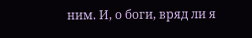ним. И, о боги, вряд ли я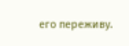его переживу.